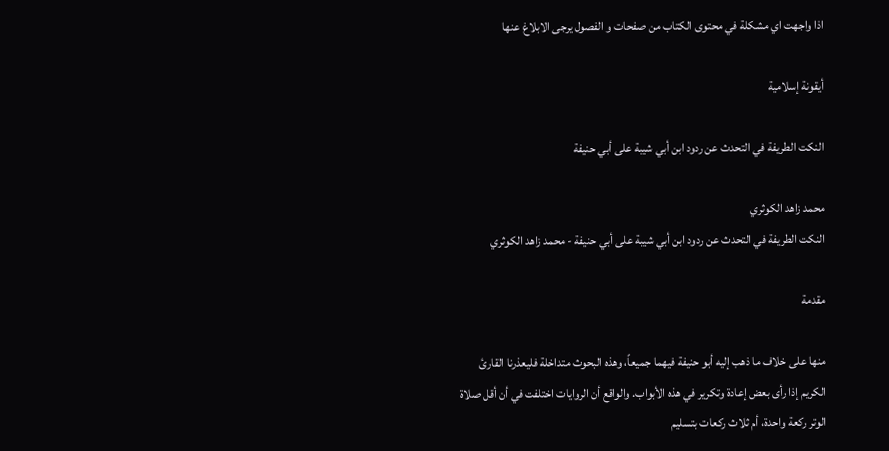اذا واجهت اي مشكلة في محتوى الكتاب من صفحات و الفصول يرجى الابلاغ عنها

أيقونة إسلامية

النكت الطريفة في التحدث عن ردود ابن أبي شيبة على أبي حنيفة

محمد زاهد الكوثري
النكت الطريفة في التحدث عن ردود ابن أبي شيبة على أبي حنيفة - محمد زاهد الكوثري

مقدمة

منها على خلاف ما ذهب إليه أبو حنيفة فيهما جميعاً، وهذه البحوث متداخلة فليعذرنا القارئ الكريم إذا رأى بعض إعادة وتكرير في هذه الأبواب. والواقع أن الروايات اختلفت في أن أقل صلاة الوتر ركعة واحدة، أم ثلاث ركعات بتسليم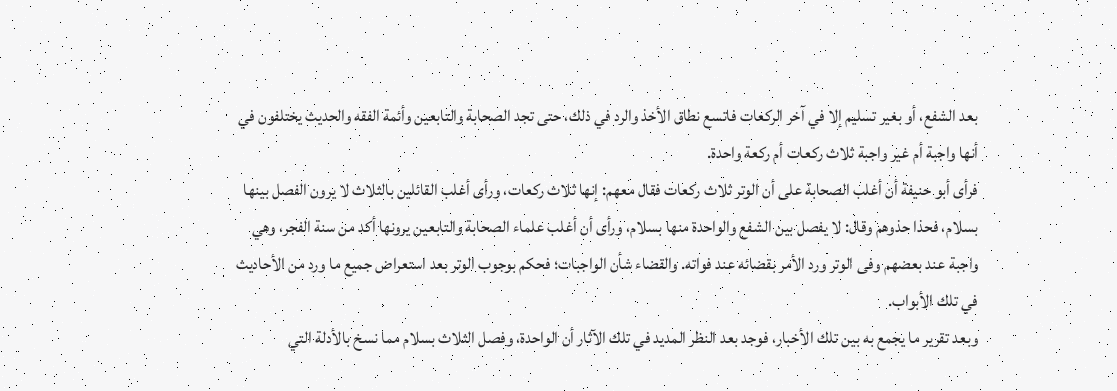بعد الشفع، أو بغير تسليم إلا في آخر الركعات فاتسع نطاق الأخذ والرد في ذلك، حتى تجد الصحابة والتابعين وأئمة الفقه والحديث يختلفون في أنها واجبة أم غير واجبة ثلاث ركعات أم ركعة واحدة.
فرأى أبو حنيفة أن أغلب الصحابة على أن الوتر ثلاث ركعات فقال معهم: إنها ثلاث ركعات، ورأى أغلب القائلين بالثلاث لا يرون الفصل بينها بسلام، فحذا حذوهم وقال: لا يفصل بين الشفع والواحدة منها بسلام، ورأى أن أغلب علماء الصحابة والتابعين يرونها أكد من سنة الفجر، وهي واجبة عند بعضهم وفى الوتر ورد الأمر بقضائه عند فواته. والقضاء شأن الواجبات؛ فحكم بوجوب الوتر بعد استعراض جميع ما ورد من الأحاديث في تلك الأبواب.
وبعد تقرير ما يجمع به بين تلك الأخبار، فوجد بعد النظر المديد في تلك الآثار أن الواحدة، وفصل الثلاث بسلام مما نسخ بالأدلة التي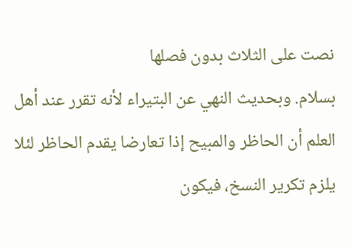نصت على الثلاث بدون فصلها
بسلام. وبحديث النهي عن البتيراء لأنه تقرر عند أهل العلم أن الحاظر والمبيح إذا تعارضا يقدم الحاظر لئلا يلزم تكرير النسخ، فيكون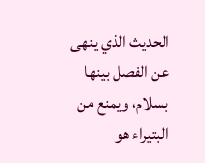الحديث الذي ينهى عن الفصل بينها بسلام، ويمنع من البتيراء هو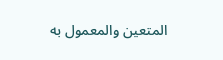المتعين والمعمول به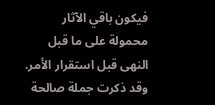فيكون باقي الآثار محمولة على ما قبل النهى قبل استقرار الأمر.
وقد ذكرت جملة صالحة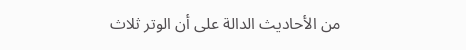من الأحاديث الدالة على أن الوتر ثلاث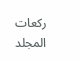ركعات
المجلد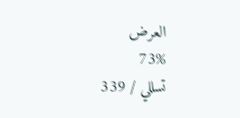العرض
73%
تسللي / 339